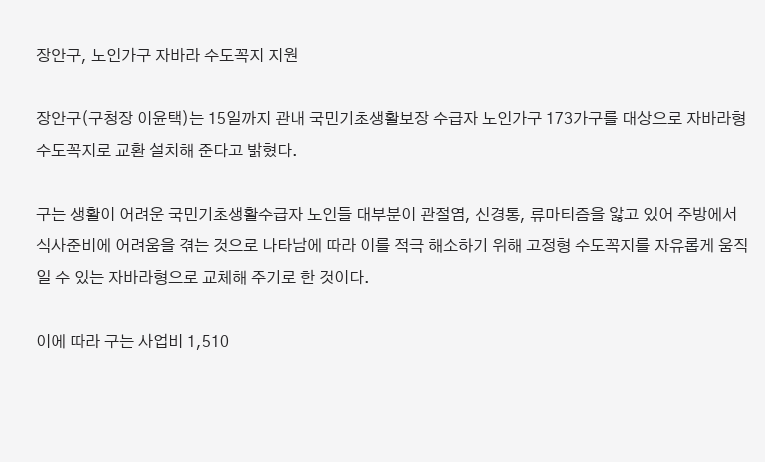장안구, 노인가구 자바라 수도꼭지 지원

장안구(구청장 이윤택)는 15일까지 관내 국민기초생활보장 수급자 노인가구 173가구를 대상으로 자바라형 수도꼭지로 교환 설치해 준다고 밝혔다.

구는 생활이 어려운 국민기초생활수급자 노인들 대부분이 관절염, 신경통, 류마티즘을 앓고 있어 주방에서 식사준비에 어려움을 겪는 것으로 나타남에 따라 이를 적극 해소하기 위해 고정형 수도꼭지를 자유롭게 움직일 수 있는 자바라형으로 교체해 주기로 한 것이다.

이에 따라 구는 사업비 1,510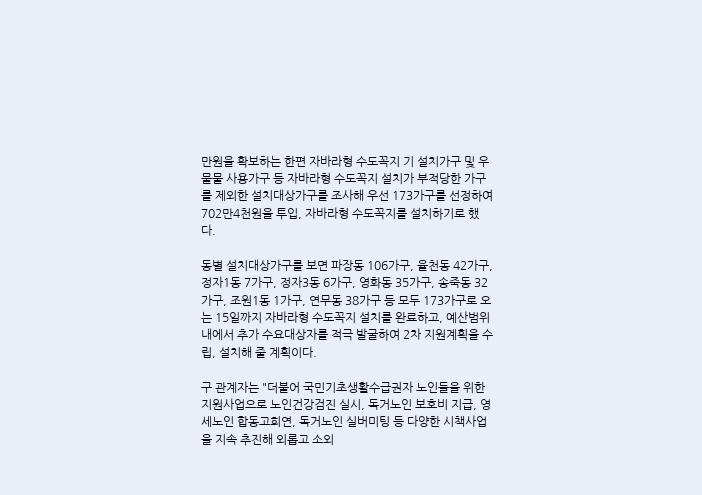만원을 확보하는 한편 자바라형 수도꼭지 기 설치가구 및 우물물 사용가구 등 자바라형 수도꼭지 설치가 부적당한 가구를 제외한 설치대상가구를 조사해 우선 173가구를 선정하여 702만4천원을 투입, 자바라형 수도꼭지를 설치하기로 했다.

동별 설치대상가구를 보면 파장동 106가구, 율천동 42가구, 정자1동 7가구, 정자3동 6가구, 영화동 35가구, 송죽동 32가구, 조원1동 1가구, 연무동 38가구 등 모두 173가구로 오는 15일까지 자바라형 수도꼭지 설치를 완료하고, 예산범위내에서 추가 수요대상자를 적극 발굴하여 2차 지원계획을 수립, 설치해 줄 계획이다.

구 관계자는 "더불어 국민기초생활수급권자 노인들을 위한 지원사업으로 노인건강검진 실시, 독거노인 보호비 지급, 영세노인 합동고희연, 독거노인 실버미팅 등 다양한 시책사업을 지속 추진해 외롭고 소외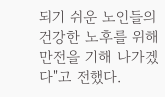되기 쉬운 노인들의 건강한 노후를 위해 만전을 기해 나가겠다"고 전했다.